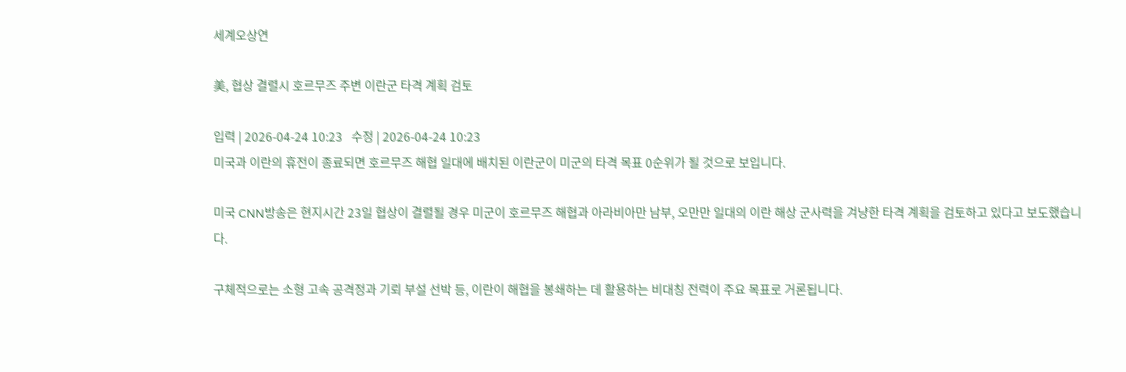세계오상연

美, 협상 결렬시 호르무즈 주변 이란군 타격 계획 검토

입력 | 2026-04-24 10:23   수정 | 2026-04-24 10:23
미국과 이란의 휴전이 종료되면 호르무즈 해협 일대에 배치된 이란군이 미군의 타격 목표 0순위가 될 것으로 보입니다.

미국 CNN방송은 현지시간 23일 협상이 결렬될 경우 미군이 호르무즈 해협과 아라비아만 남부, 오만만 일대의 이란 해상 군사력을 겨냥한 타격 계획을 검토하고 있다고 보도했습니다.

구체적으로는 소형 고속 공격정과 기뢰 부설 선박 등, 이란이 해협을 봉쇄하는 데 활용하는 비대칭 전력이 주요 목표로 거론됩니다.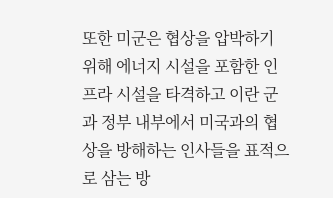또한 미군은 협상을 압박하기 위해 에너지 시설을 포함한 인프라 시설을 타격하고 이란 군과 정부 내부에서 미국과의 협상을 방해하는 인사들을 표적으로 삼는 방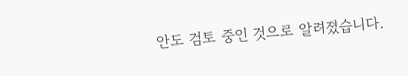안도 검토 중인 것으로 알려졌습니다.